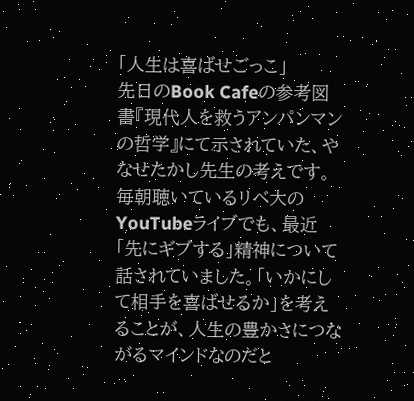「人生は喜ばせごっこ」
先日のBook Cafeの参考図書『現代人を救うアンパンマンの哲学』にて示されていた、やなせたかし先生の考えです。毎朝聴いているリベ大のYouTubeライブでも、最近「先にギブする」精神について話されていました。「いかにして相手を喜ばせるか」を考えることが、人生の豊かさにつながるマインドなのだと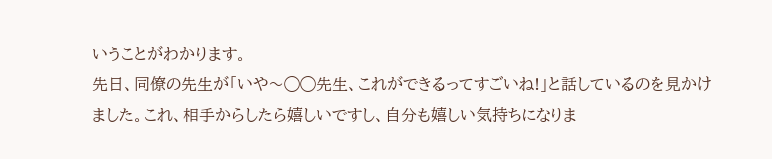いうことがわかります。
先日、同僚の先生が「いや〜◯◯先生、これができるってすごいね!」と話しているのを見かけました。これ、相手からしたら嬉しいですし、自分も嬉しい気持ちになりま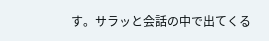す。サラッと会話の中で出てくる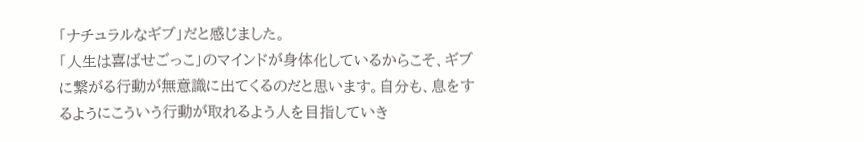「ナチュラルなギブ」だと感じました。
「人生は喜ばせごっこ」のマインドが身体化しているからこそ、ギブに繋がる行動が無意識に出てくるのだと思います。自分も、息をするようにこういう行動が取れるよう人を目指していき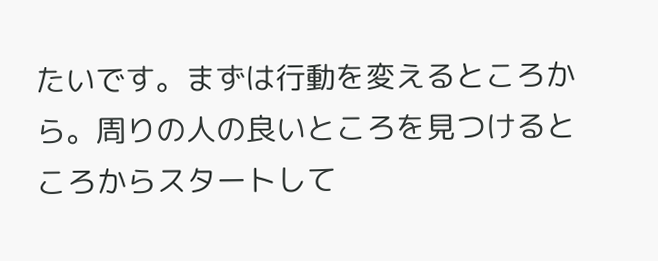たいです。まずは行動を変えるところから。周りの人の良いところを見つけるところからスタートして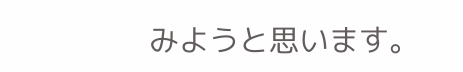みようと思います。